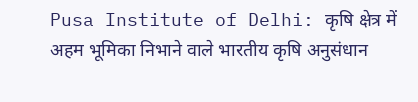Pusa Institute of Delhi: कृषि क्षेत्र में अहम भूमिका निभाने वाले भारतीय कृषि अनुसंधान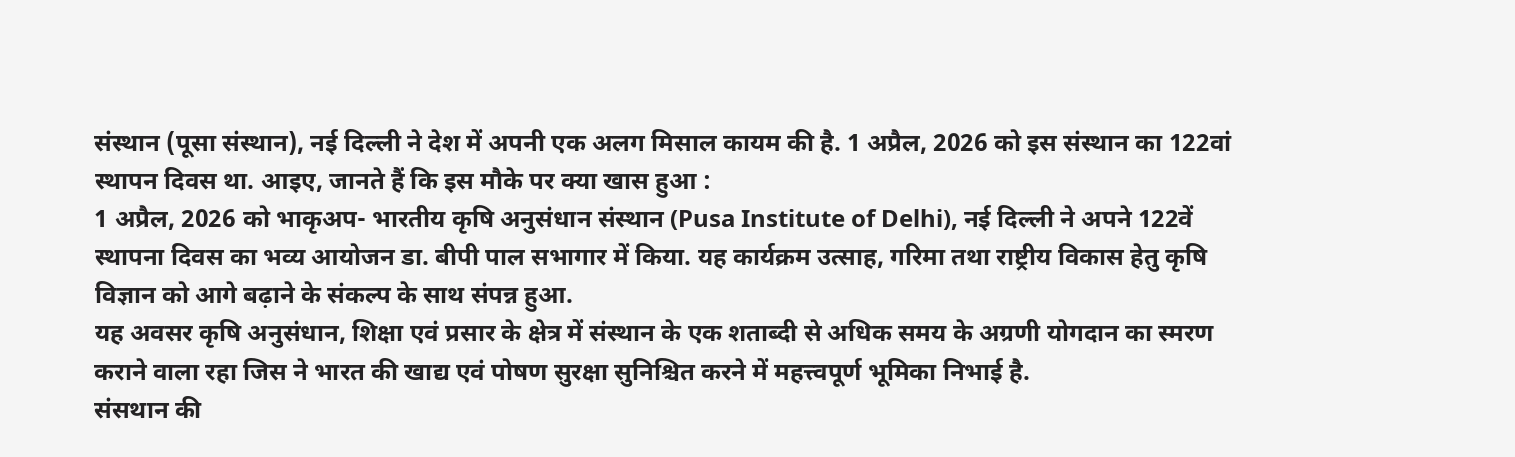संस्थान (पूसा संस्थान), नई दिल्ली ने देश में अपनी एक अलग मिसाल कायम की है. 1 अप्रैल, 2026 को इस संस्थान का 122वां स्थापन दिवस था. आइए, जानते हैं कि इस मौके पर क्या खास हुआ :
1 अप्रैल, 2026 को भाकृअप- भारतीय कृषि अनुसंधान संस्थान (Pusa Institute of Delhi), नई दिल्ली ने अपने 122वें स्थापना दिवस का भव्य आयोजन डा. बीपी पाल सभागार में किया. यह कार्यक्रम उत्साह, गरिमा तथा राष्ट्रीय विकास हेतु कृषि विज्ञान को आगे बढ़ाने के संकल्प के साथ संपन्न हुआ.
यह अवसर कृषि अनुसंधान, शिक्षा एवं प्रसार के क्षेत्र में संस्थान के एक शताब्दी से अधिक समय के अग्रणी योगदान का स्मरण कराने वाला रहा जिस ने भारत की खाद्य एवं पोषण सुरक्षा सुनिश्चित करने में महत्त्वपूर्ण भूमिका निभाई है.
संसथान की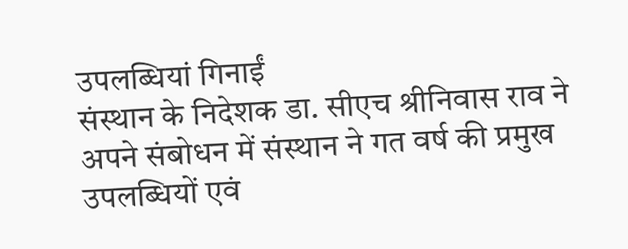उपलब्धियां गिनाईं
संस्थान के निदेशक डा. सीएच श्रीनिवास राव ने अपने संबोधन में संस्थान ने गत वर्ष की प्रमुख उपलब्धियों एवं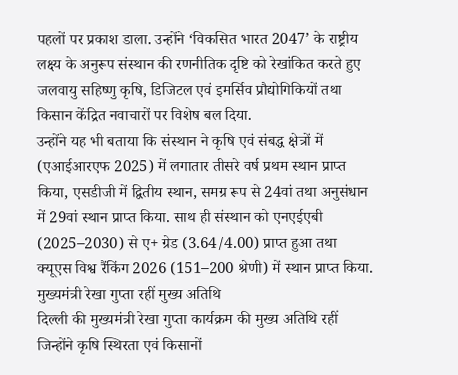पहलों पर प्रकाश डाला. उन्होंने ‘विकसित भारत 2047’ के राष्ट्रीय लक्ष्य के अनुरूप संस्थान की रणनीतिक दृष्टि को रेखांकित करते हुए जलवायु सहिष्णु कृषि, डिजिटल एवं इमर्सिव प्रौद्योगिकियों तथा किसान केंद्रित नवाचारों पर विशेष बल दिया.
उन्होंने यह भी बताया कि संस्थान ने कृषि एवं संबद्ध क्षेत्रों में (एआईआरएफ 2025) में लगातार तीसरे वर्ष प्रथम स्थान प्राप्त किया, एसडीजी में द्वितीय स्थान, समग्र रूप से 24वां तथा अनुसंधान में 29वां स्थान प्राप्त किया. साथ ही संस्थान को एनएईएबी (2025–2030) से ए+ ग्रेड (3.64/4.00) प्राप्त हुआ तथा क्यूएस विश्व रैंकिंग 2026 (151–200 श्रेणी) में स्थान प्राप्त किया.
मुख्यमंत्री रेखा गुप्ता रहीं मुख्य अतिथि
दिल्ली की मुख्यमंत्री रेखा गुप्ता कार्यक्रम की मुख्य अतिथि रहीं जिन्होंने कृषि स्थिरता एवं किसानों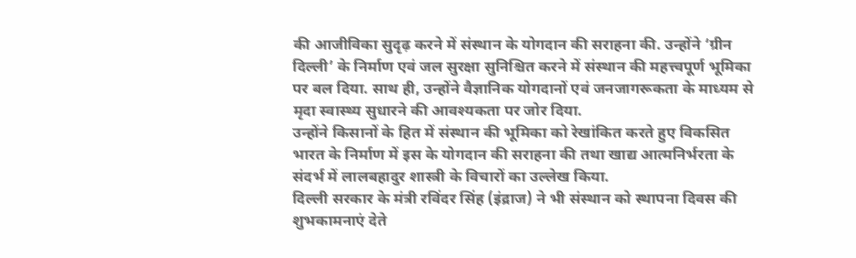की आजीविका सुदृढ़ करने में संस्थान के योगदान की सराहना की. उन्होंने ‘ग्रीन दिल्ली’ के निर्माण एवं जल सुरक्षा सुनिश्चित करने में संस्थान की महत्त्वपूर्ण भूमिका पर बल दिया. साथ ही, उन्होंने वैज्ञानिक योगदानों एवं जनजागरूकता के माध्यम से मृदा स्वास्थ्य सुधारने की आवश्यकता पर जोर दिया.
उन्होंने किसानों के हित में संस्थान की भूमिका को रेखांकित करते हुए विकसित भारत के निर्माण में इस के योगदान की सराहना की तथा खाद्य आत्मनिर्भरता के संदर्भ में लालबहादुर शास्त्री के विचारों का उल्लेख किया.
दिल्ली सरकार के मंत्री रविंदर सिंह (इंद्राज) ने भी संस्थान को स्थापना दिवस की शुभकामनाएं देते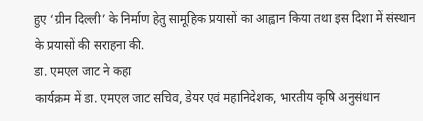हुए ‘ग्रीन दिल्ली’ के निर्माण हेतु सामूहिक प्रयासों का आह्वान किया तथा इस दिशा में संस्थान के प्रयासों की सराहना की.
डा. एमएल जाट ने कहा
कार्यक्रम में डा. एमएल जाट सचिव, डेयर एवं महानिदेशक, भारतीय कृषि अनुसंधान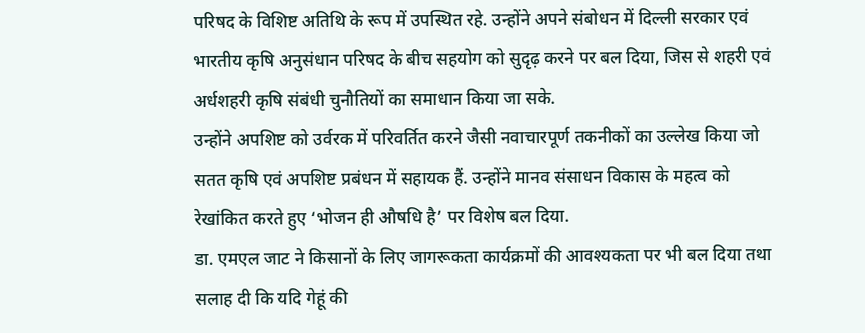परिषद के विशिष्ट अतिथि के रूप में उपस्थित रहे. उन्होंने अपने संबोधन में दिल्ली सरकार एवं भारतीय कृषि अनुसंधान परिषद के बीच सहयोग को सुदृढ़ करने पर बल दिया, जिस से शहरी एवं अर्धशहरी कृषि संबंधी चुनौतियों का समाधान किया जा सके.
उन्होंने अपशिष्ट को उर्वरक में परिवर्तित करने जैसी नवाचारपूर्ण तकनीकों का उल्लेख किया जो सतत कृषि एवं अपशिष्ट प्रबंधन में सहायक हैं. उन्होंने मानव संसाधन विकास के महत्व को रेखांकित करते हुए ‘भोजन ही औषधि है’ पर विशेष बल दिया.
डा. एमएल जाट ने किसानों के लिए जागरूकता कार्यक्रमों की आवश्यकता पर भी बल दिया तथा सलाह दी कि यदि गेहूं की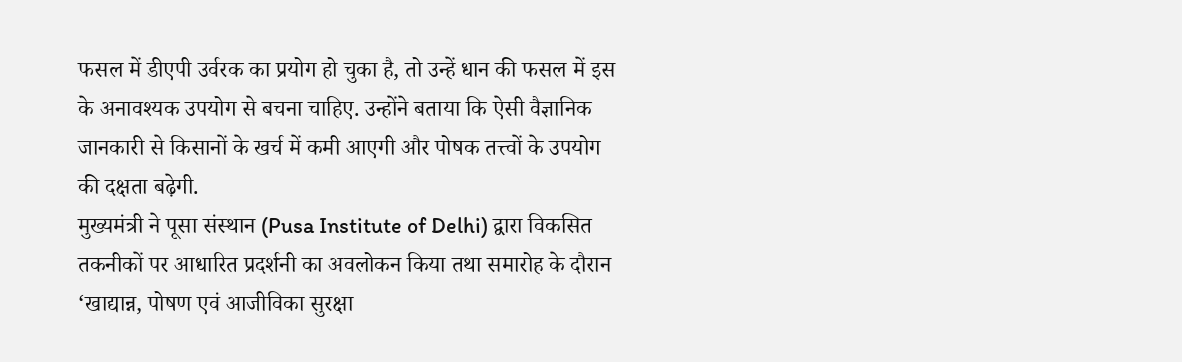फसल में डीएपी उर्वरक का प्रयोग हो चुका है, तो उन्हें धान की फसल में इस के अनावश्यक उपयोग से बचना चाहिए. उन्होंने बताया कि ऐसी वैज्ञानिक जानकारी से किसानों के खर्च में कमी आएगी और पोषक तत्त्वों के उपयोग की दक्षता बढ़ेगी.
मुख्यमंत्री ने पूसा संस्थान (Pusa Institute of Delhi) द्वारा विकसित तकनीकों पर आधारित प्रदर्शनी का अवलोकन किया तथा समारोह के दौरान ‘खाद्यान्न, पोषण एवं आजीविका सुरक्षा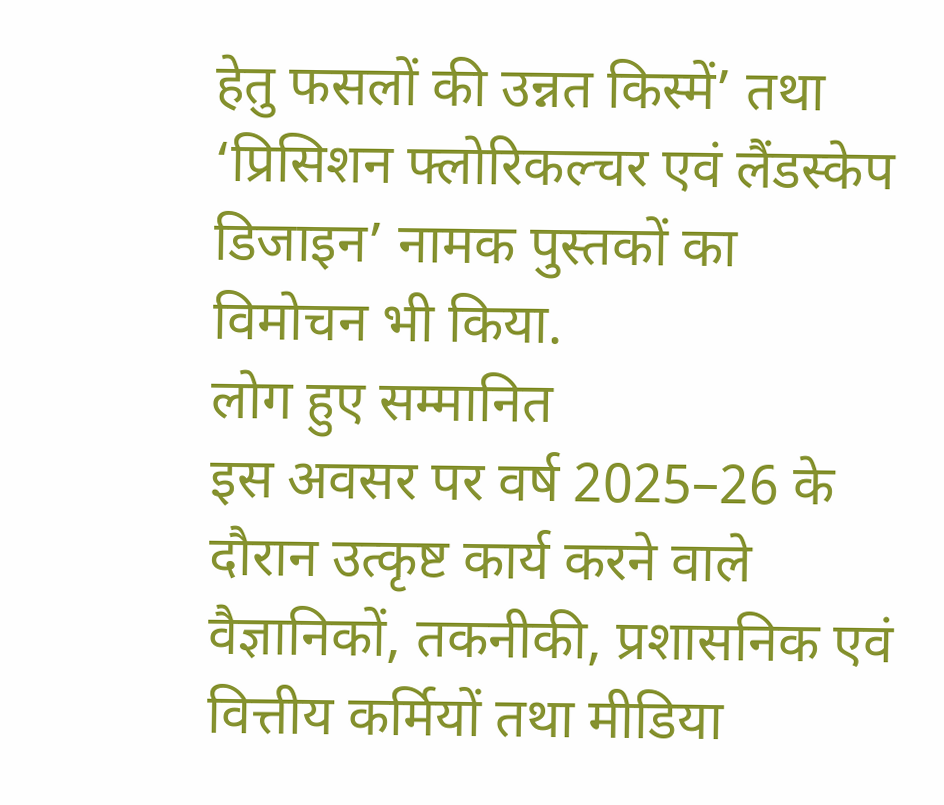हेतु फसलों की उन्नत किस्में’ तथा ‘प्रिसिशन फ्लोरिकल्चर एवं लैंडस्केप डिजाइन’ नामक पुस्तकों का विमोचन भी किया.
लोग हुए सम्मानित
इस अवसर पर वर्ष 2025–26 के दौरान उत्कृष्ट कार्य करने वाले वैज्ञानिकों, तकनीकी, प्रशासनिक एवं वित्तीय कर्मियों तथा मीडिया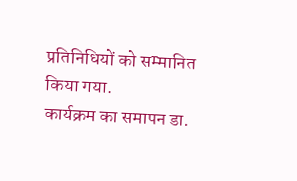प्रतिनिधियों को सम्मानित किया गया.
कार्यक्रम का समापन डा.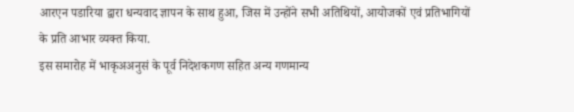आरएन पडारिया द्वारा धन्यवाद ज्ञापन के साथ हुआ, जिस में उन्होंने सभी अतिथियों, आयोजकों एवं प्रतिभागियों के प्रति आभार व्यक्त किया.
इस समारोह में भाकृअअनुसं के पूर्व निदेशकगण सहित अन्य गणमान्य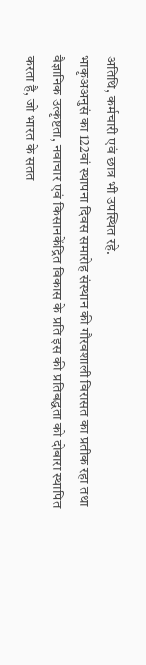अतिथि, कर्मचारी एवं छात्र भी उपस्थित रहे.
भाकृअअनुसं का 122वां स्थापना दिवस समारोह संस्थान की गौरवशाली विरासत का प्रतीक रहा तथा वैज्ञानिक उत्कृष्टता, नवाचार एवं किसानकेंद्रित विकास के प्रति इस की प्रतिबद्धता को दोबारा स्थापित करता है, जो भारत के सतत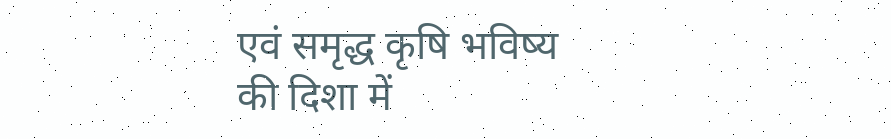एवं समृद्ध कृषि भविष्य की दिशा में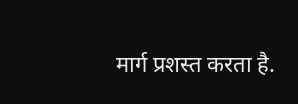मार्ग प्रशस्त करता है.